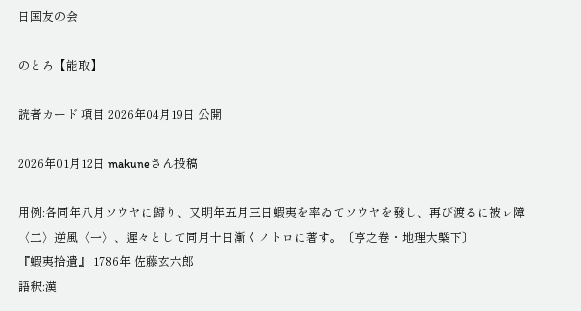日国友の会

のとろ【能取】

読者カード 項目 2026年04月19日 公開

2026年01月12日 makuneさん投稿

用例:各同年八月ソウヤに歸り、又明年五月三日蝦夷を率ゐてソウヤを發し、再び渡るに被ㇾ障〈二〉逆風〈一〉、遲々として同月十日漸くノトロに著す。〔亨之卷・地理大槩下〕
『蝦夷拾遺』 1786年 佐藤玄六郎
語釈:漢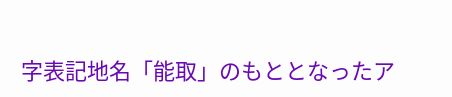字表記地名「能取」のもととなったア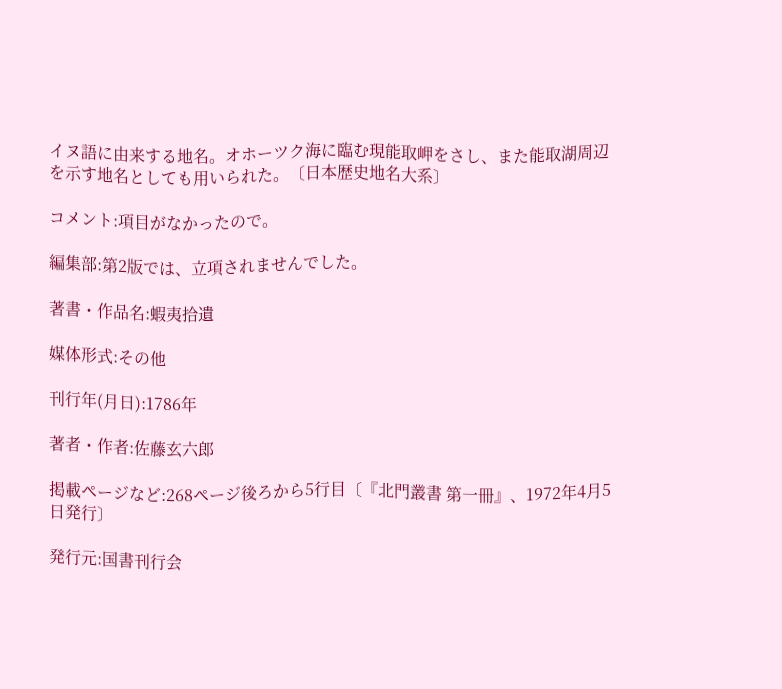イヌ語に由来する地名。オホーツク海に臨む現能取岬をさし、また能取湖周辺を示す地名としても用いられた。〔日本歴史地名大系〕

コメント:項目がなかったので。

編集部:第2版では、立項されませんでした。

著書・作品名:蝦夷拾遺

媒体形式:その他

刊行年(月日):1786年

著者・作者:佐藤玄六郎

掲載ページなど:268ページ後ろから5行目〔『北門叢書 第一冊』、1972年4月5日発行〕

発行元:国書刊行会